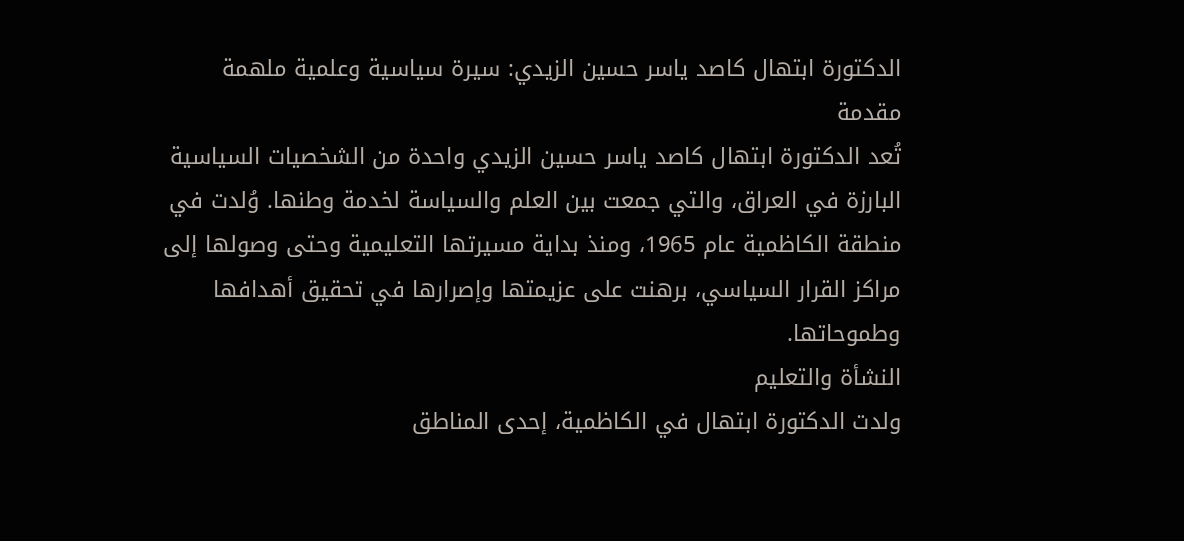الدكتورة ابتهال كاصد ياسر حسين الزيدي: سيرة سياسية وعلمية ملهمة
مقدمة
تُعد الدكتورة ابتهال كاصد ياسر حسين الزيدي واحدة من الشخصيات السياسية البارزة في العراق، والتي جمعت بين العلم والسياسة لخدمة وطنها. وُلدت في منطقة الكاظمية عام 1965، ومنذ بداية مسيرتها التعليمية وحتى وصولها إلى مراكز القرار السياسي، برهنت على عزيمتها وإصرارها في تحقيق أهدافها وطموحاتها.
النشأة والتعليم
ولدت الدكتورة ابتهال في الكاظمية، إحدى المناطق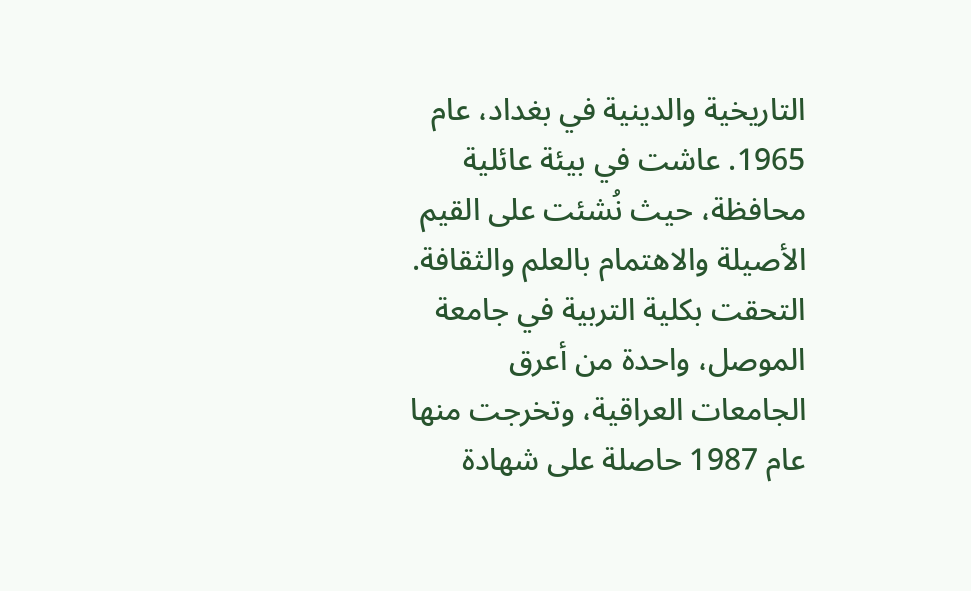التاريخية والدينية في بغداد، عام 1965. عاشت في بيئة عائلية محافظة، حيث نُشئت على القيم الأصيلة والاهتمام بالعلم والثقافة. التحقت بكلية التربية في جامعة الموصل، واحدة من أعرق الجامعات العراقية، وتخرجت منها عام 1987 حاصلة على شهادة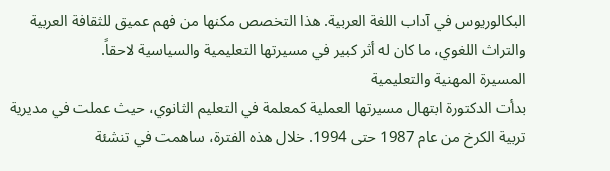البكالوريوس في آداب اللغة العربية. هذا التخصص مكنها من فهم عميق للثقافة العربية والتراث اللغوي، ما كان له أثر كبير في مسيرتها التعليمية والسياسية لاحقاً.
المسيرة المهنية والتعليمية
بدأت الدكتورة ابتهال مسيرتها العملية كمعلمة في التعليم الثانوي، حيث عملت في مديرية تربية الكرخ من عام 1987 حتى 1994. خلال هذه الفترة، ساهمت في تنشئة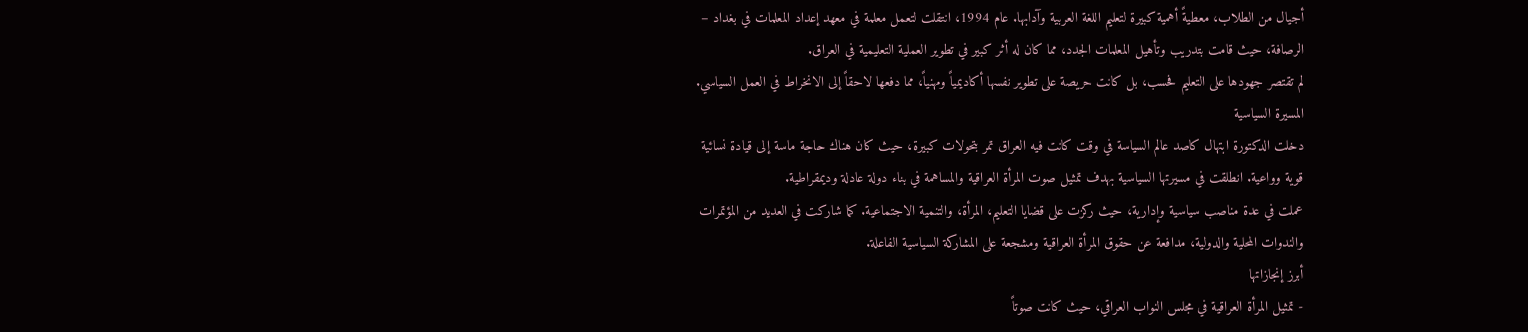أجيال من الطلاب، معطيةً أهمية كبيرة لتعليم اللغة العربية وآدابها. عام 1994، انتقلت لتعمل معلمة في معهد إعداد المعلمات في بغداد – الرصافة، حيث قامت بتدريب وتأهيل المعلمات الجدد، مما كان له أثر كبير في تطوير العملية التعليمية في العراق.
لم تقتصر جهودها على التعليم فحسب، بل كانت حريصة على تطوير نفسها أكاديمياً ومهنياً، مما دفعها لاحقاً إلى الانخراط في العمل السياسي.
المسيرة السياسية
دخلت الدكتورة ابتهال كاصد عالم السياسة في وقت كانت فيه العراق تمر بتحولات كبيرة، حيث كان هناك حاجة ماسة إلى قيادة نسائية قوية وواعية. انطلقت في مسيرتها السياسية بهدف تمثيل صوت المرأة العراقية والمساهمة في بناء دولة عادلة وديمقراطية.
عملت في عدة مناصب سياسية وإدارية، حيث ركزت على قضايا التعليم، المرأة، والتنمية الاجتماعية. كما شاركت في العديد من المؤتمرات والندوات المحلية والدولية، مدافعة عن حقوق المرأة العراقية ومشجعة على المشاركة السياسية الفاعلة.
أبرز إنجازاتها
- تمثيل المرأة العراقية في مجلس النواب العراقي، حيث كانت صوتاً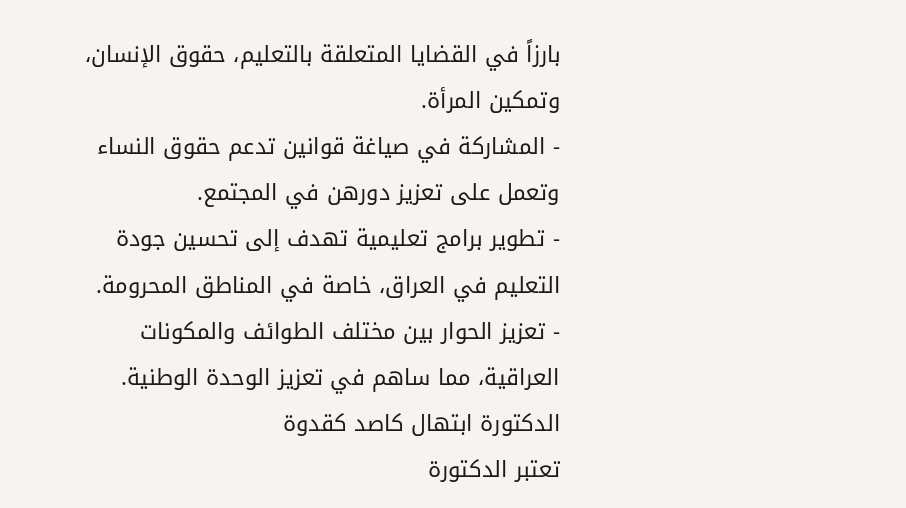بارزاً في القضايا المتعلقة بالتعليم، حقوق الإنسان، وتمكين المرأة.
- المشاركة في صياغة قوانين تدعم حقوق النساء وتعمل على تعزيز دورهن في المجتمع.
- تطوير برامج تعليمية تهدف إلى تحسين جودة التعليم في العراق، خاصة في المناطق المحرومة.
- تعزيز الحوار بين مختلف الطوائف والمكونات العراقية، مما ساهم في تعزيز الوحدة الوطنية.
الدكتورة ابتهال كاصد كقدوة
تعتبر الدكتورة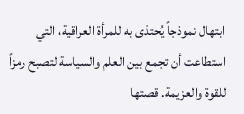ابتهال نموذجاً يُحتذى به للمرأة العراقية، التي استطاعت أن تجمع بين العلم والسياسة لتصبح رمزاً للقوة والعزيمة. قصتها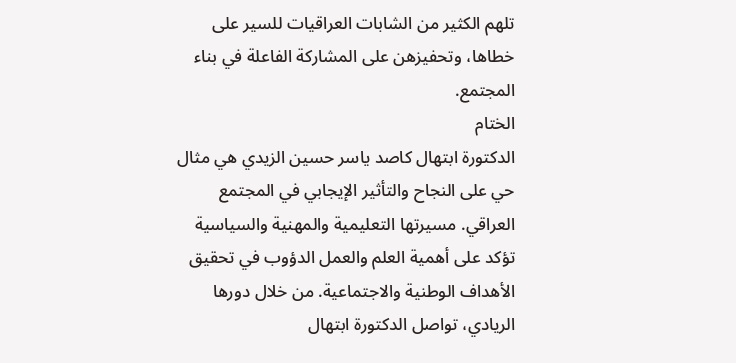تلهم الكثير من الشابات العراقيات للسير على خطاها، وتحفيزهن على المشاركة الفاعلة في بناء المجتمع.
الختام
الدكتورة ابتهال كاصد ياسر حسين الزيدي هي مثال حي على النجاح والتأثير الإيجابي في المجتمع العراقي. مسيرتها التعليمية والمهنية والسياسية تؤكد على أهمية العلم والعمل الدؤوب في تحقيق الأهداف الوطنية والاجتماعية. من خلال دورها الريادي، تواصل الدكتورة ابتهال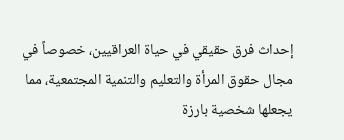إحداث فرق حقيقي في حياة العراقيين، خصوصاً في مجال حقوق المرأة والتعليم والتنمية المجتمعية، مما يجعلها شخصية بارزة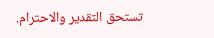تستحق التقدير والاحترام.